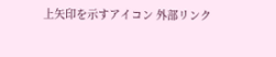上矢印を示すアイコン 外部リンク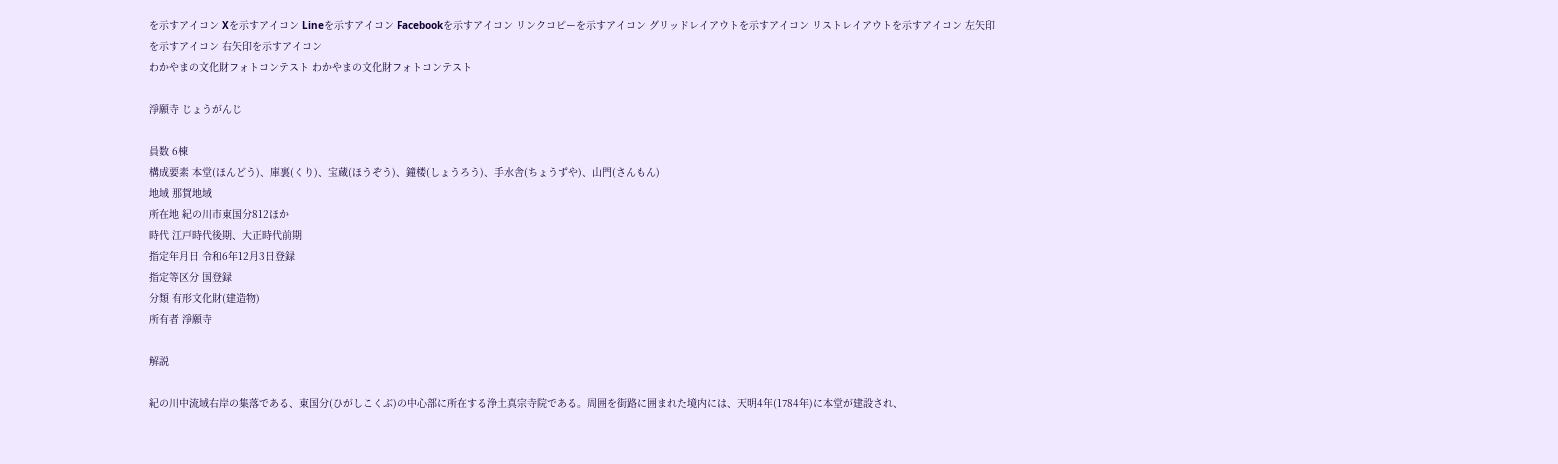を示すアイコン Xを示すアイコン Lineを示すアイコン Facebookを示すアイコン リンクコピーを示すアイコン グリッドレイアウトを示すアイコン リストレイアウトを示すアイコン 左矢印を示すアイコン 右矢印を示すアイコン
わかやまの文化財フォトコンテスト わかやまの文化財フォトコンテスト

淨願寺 じょうがんじ

員数 6棟
構成要素 本堂(ほんどう)、庫裏(くり)、宝蔵(ほうぞう)、鐘楼(しょうろう)、手水舎(ちょうずや)、山門(さんもん)
地域 那賀地域
所在地 紀の川市東国分812ほか
時代 江戸時代後期、大正時代前期
指定年月日 令和6年12月3日登録
指定等区分 国登録
分類 有形文化財(建造物)
所有者 淨願寺

解説

紀の川中流域右岸の集落である、東国分(ひがしこくぶ)の中心部に所在する浄土真宗寺院である。周囲を街路に囲まれた境内には、天明4年(1784年)に本堂が建設され、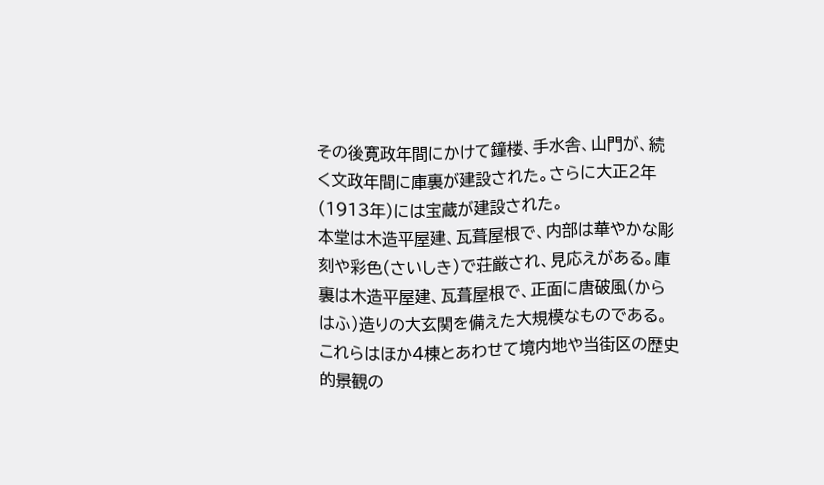その後寛政年間にかけて鐘楼、手水舎、山門が、続く文政年間に庫裏が建設された。さらに大正2年(1913年)には宝蔵が建設された。
本堂は木造平屋建、瓦葺屋根で、内部は華やかな彫刻や彩色(さいしき)で荘厳され、見応えがある。庫裏は木造平屋建、瓦葺屋根で、正面に唐破風(からはふ)造りの大玄関を備えた大規模なものである。
これらはほか4棟とあわせて境内地や当街区の歴史的景観の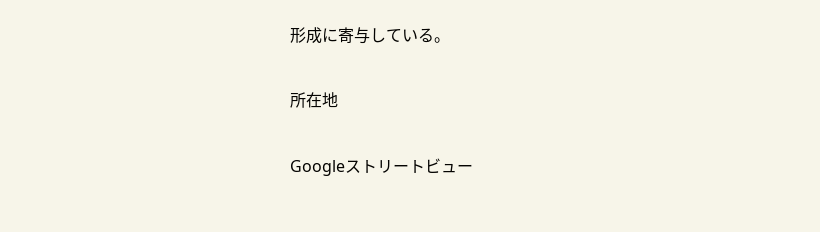形成に寄与している。

所在地

Googleストリートビュー